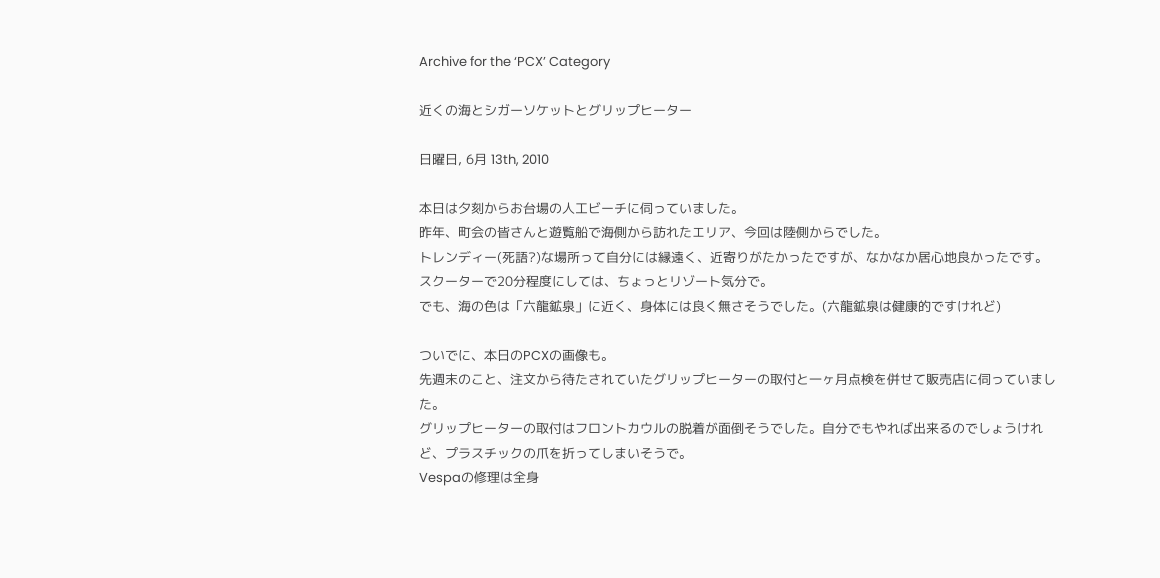Archive for the ‘PCX’ Category

近くの海とシガーソケットとグリップヒーター

日曜日, 6月 13th, 2010

本日は夕刻からお台場の人工ビーチに伺っていました。
昨年、町会の皆さんと遊覧船で海側から訪れたエリア、今回は陸側からでした。
トレンディー(死語?)な場所って自分には縁遠く、近寄りがたかったですが、なかなか居心地良かったです。
スクーターで20分程度にしては、ちょっとリゾート気分で。
でも、海の色は「六龍鉱泉」に近く、身体には良く無さそうでした。(六龍鉱泉は健康的ですけれど)

ついでに、本日のPCXの画像も。
先週末のこと、注文から待たされていたグリップヒーターの取付と一ヶ月点検を併せて販売店に伺っていました。
グリップヒーターの取付はフロントカウルの脱着が面倒そうでした。自分でもやれば出来るのでしょうけれど、プラスチックの爪を折ってしまいそうで。
Vespaの修理は全身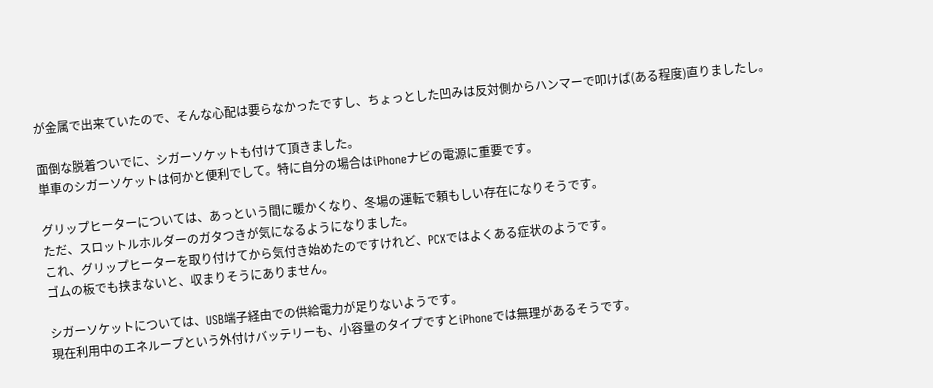が金属で出来ていたので、そんな心配は要らなかったですし、ちょっとした凹みは反対側からハンマーで叩けば(ある程度)直りましたし。

面倒な脱着ついでに、シガーソケットも付けて頂きました。
単車のシガーソケットは何かと便利でして。特に自分の場合はiPhoneナビの電源に重要です。

グリップヒーターについては、あっという間に暖かくなり、冬場の運転で頼もしい存在になりそうです。
ただ、スロットルホルダーのガタつきが気になるようになりました。
これ、グリップヒーターを取り付けてから気付き始めたのですけれど、PCXではよくある症状のようです。
ゴムの板でも挟まないと、収まりそうにありません。

シガーソケットについては、USB端子経由での供給電力が足りないようです。
現在利用中のエネループという外付けバッテリーも、小容量のタイプですとiPhoneでは無理があるそうです。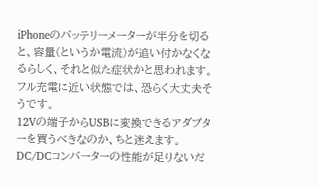iPhoneのバッテリーメーターが半分を切ると、容量(というか電流)が追い付かなくなるらしく、それと似た症状かと思われます。
フル充電に近い状態では、恐らく大丈夫そうです。
12Vの端子からUSBに変換できるアダプターを買うべきなのか、ちと迷えます。DC/DCコンバーターの性能が足りないだ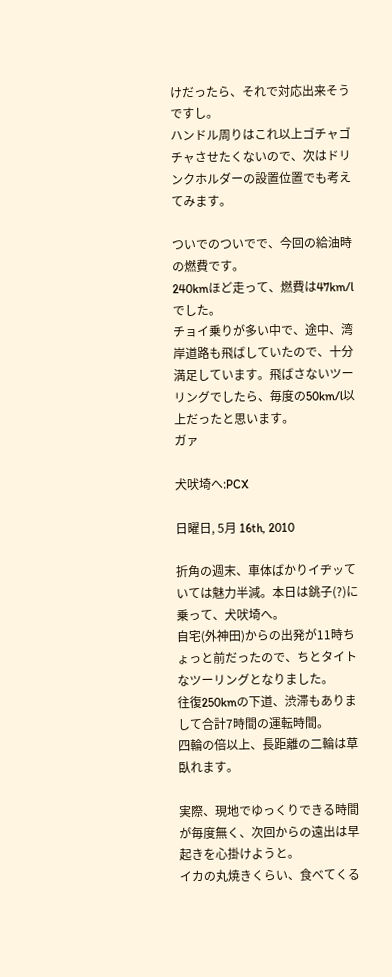けだったら、それで対応出来そうですし。
ハンドル周りはこれ以上ゴチャゴチャさせたくないので、次はドリンクホルダーの設置位置でも考えてみます。

ついでのついでで、今回の給油時の燃費です。
240kmほど走って、燃費は47km/lでした。
チョイ乗りが多い中で、途中、湾岸道路も飛ばしていたので、十分満足しています。飛ばさないツーリングでしたら、毎度の50km/l以上だったと思います。
ガァ

犬吠埼へ:PCX

日曜日, 5月 16th, 2010

折角の週末、車体ばかりイヂッていては魅力半減。本日は銚子(?)に乗って、犬吠埼へ。
自宅(外神田)からの出発が11時ちょっと前だったので、ちとタイトなツーリングとなりました。
往復250kmの下道、渋滞もありまして合計7時間の運転時間。
四輪の倍以上、長距離の二輪は草臥れます。

実際、現地でゆっくりできる時間が毎度無く、次回からの遠出は早起きを心掛けようと。
イカの丸焼きくらい、食べてくる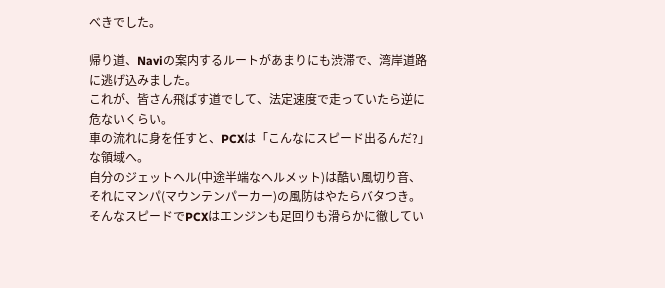べきでした。

帰り道、Naviの案内するルートがあまりにも渋滞で、湾岸道路に逃げ込みました。
これが、皆さん飛ばす道でして、法定速度で走っていたら逆に危ないくらい。
車の流れに身を任すと、PCXは「こんなにスピード出るんだ?」な領域へ。
自分のジェットヘル(中途半端なヘルメット)は酷い風切り音、それにマンパ(マウンテンパーカー)の風防はやたらバタつき。
そんなスピードでPCXはエンジンも足回りも滑らかに徹してい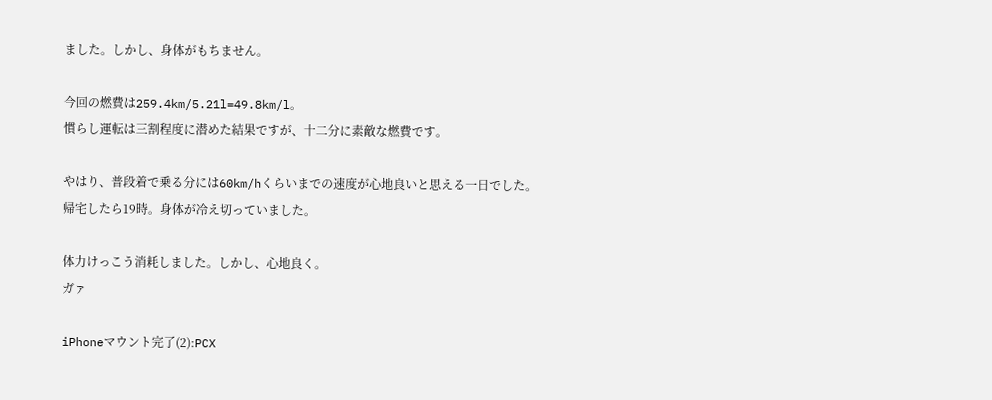ました。しかし、身体がもちません。

今回の燃費は259.4km/5.21l=49.8km/l。
慣らし運転は三割程度に潜めた結果ですが、十二分に素敵な燃費です。

やはり、普段着で乗る分には60km/hくらいまでの速度が心地良いと思える一日でした。
帰宅したら19時。身体が冷え切っていました。

体力けっこう消耗しました。しかし、心地良く。
ガァ

iPhoneマウント完了(2):PCX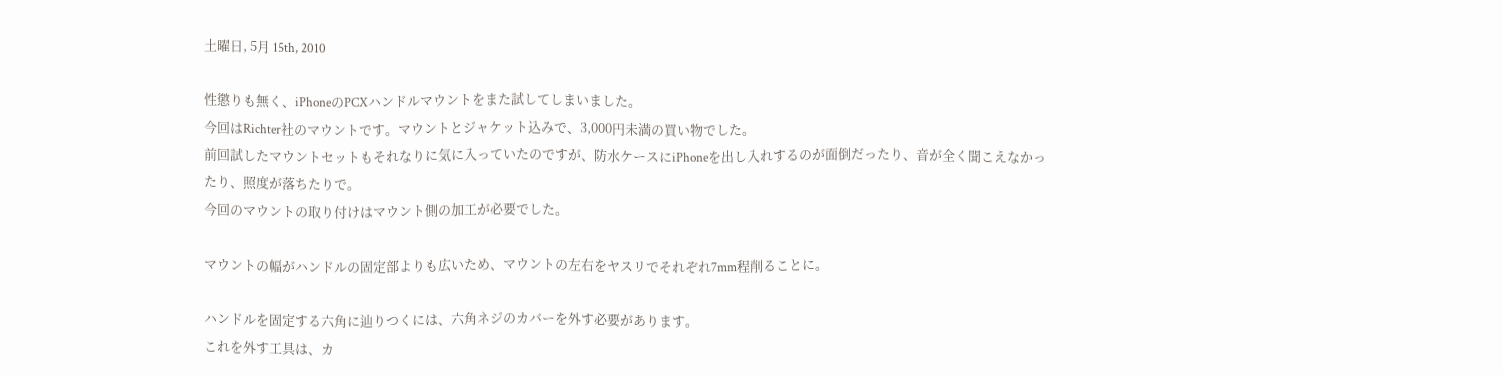土曜日, 5月 15th, 2010

性懲りも無く、iPhoneのPCXハンドルマウントをまた試してしまいました。
今回はRichter社のマウントです。マウントとジャケット込みで、3,000円未満の買い物でした。
前回試したマウントセットもそれなりに気に入っていたのですが、防水ケースにiPhoneを出し入れするのが面倒だったり、音が全く聞こえなかったり、照度が落ちたりで。
今回のマウントの取り付けはマウント側の加工が必要でした。

マウントの幅がハンドルの固定部よりも広いため、マウントの左右をヤスリでそれぞれ7mm程削ることに。

ハンドルを固定する六角に辿りつくには、六角ネジのカバーを外す必要があります。
これを外す工具は、カ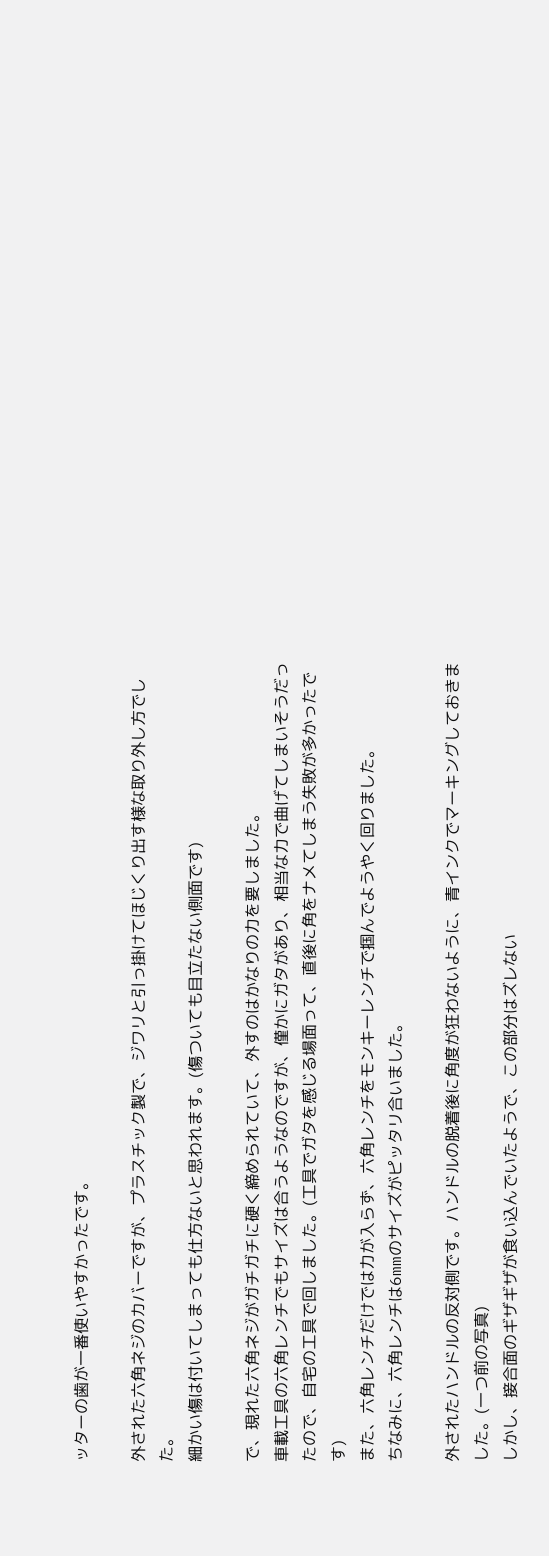ッターの歯が一番使いやすかったです。

外された六角ネジのカバーですが、プラスチック製で、ジワリと引っ掛けてほじくり出す様な取り外し方でした。
細かい傷は付いてしまっても仕方ないと思われます。(傷ついても目立たない側面です)

で、現れた六角ネジがガチガチに硬く締められていて、外すのはかなりの力を要しました。
車載工具の六角レンチでもサイズは合うようなのですが、僅かにガタがあり、相当な力で曲げてしまいそうだったので、自宅の工具で回しました。(工具でガタを感じる場面って、直後に角をナメてしまう失敗が多かったです)
また、六角レンチだけでは力が入らず、六角レンチをモンキーレンチで掴んでようやく回りました。
ちなみに、六角レンチは6mmのサイズがピッタリ合いました。

外されたハンドルの反対側です。ハンドルの脱着後に角度が狂わないように、青インクでマーキングしておきました。(一つ前の写真)
しかし、接合面のギザギザが食い込んでいたようで、この部分はズレない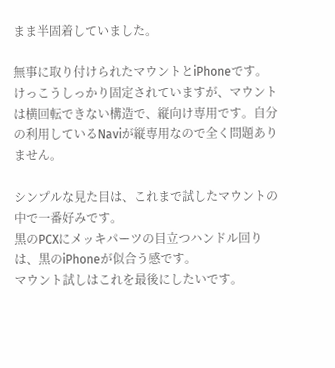まま半固着していました。

無事に取り付けられたマウントとiPhoneです。
けっこうしっかり固定されていますが、マウントは横回転できない構造で、縦向け専用です。自分の利用しているNaviが縦専用なので全く問題ありません。

シンプルな見た目は、これまで試したマウントの中で一番好みです。
黒のPCXにメッキパーツの目立つハンドル回りは、黒のiPhoneが似合う感です。
マウント試しはこれを最後にしたいです。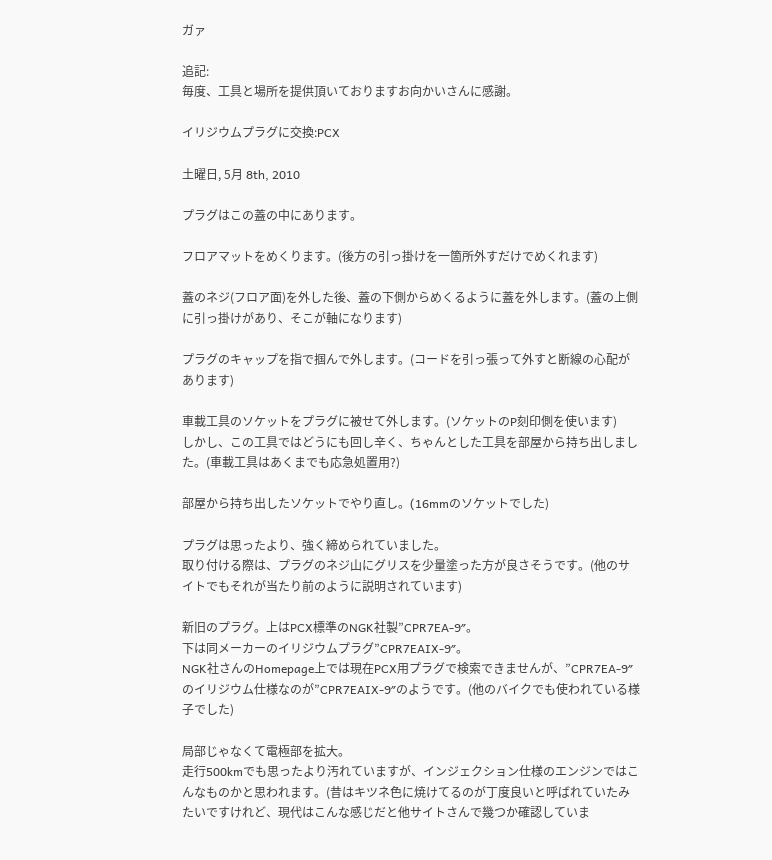ガァ

追記:
毎度、工具と場所を提供頂いておりますお向かいさんに感謝。

イリジウムプラグに交換:PCX

土曜日, 5月 8th, 2010

プラグはこの蓋の中にあります。

フロアマットをめくります。(後方の引っ掛けを一箇所外すだけでめくれます)

蓋のネジ(フロア面)を外した後、蓋の下側からめくるように蓋を外します。(蓋の上側に引っ掛けがあり、そこが軸になります)

プラグのキャップを指で掴んで外します。(コードを引っ張って外すと断線の心配があります)

車載工具のソケットをプラグに被せて外します。(ソケットのP刻印側を使います)
しかし、この工具ではどうにも回し辛く、ちゃんとした工具を部屋から持ち出しました。(車載工具はあくまでも応急処置用?)

部屋から持ち出したソケットでやり直し。(16mmのソケットでした)

プラグは思ったより、強く締められていました。
取り付ける際は、プラグのネジ山にグリスを少量塗った方が良さそうです。(他のサイトでもそれが当たり前のように説明されています)

新旧のプラグ。上はPCX標準のNGK社製”CPR7EA-9″。
下は同メーカーのイリジウムプラグ”CPR7EAIX-9″。
NGK社さんのHomepage上では現在PCX用プラグで検索できませんが、”CPR7EA-9″のイリジウム仕様なのが”CPR7EAIX-9″のようです。(他のバイクでも使われている様子でした)

局部じゃなくて電極部を拡大。
走行500kmでも思ったより汚れていますが、インジェクション仕様のエンジンではこんなものかと思われます。(昔はキツネ色に焼けてるのが丁度良いと呼ばれていたみたいですけれど、現代はこんな感じだと他サイトさんで幾つか確認していま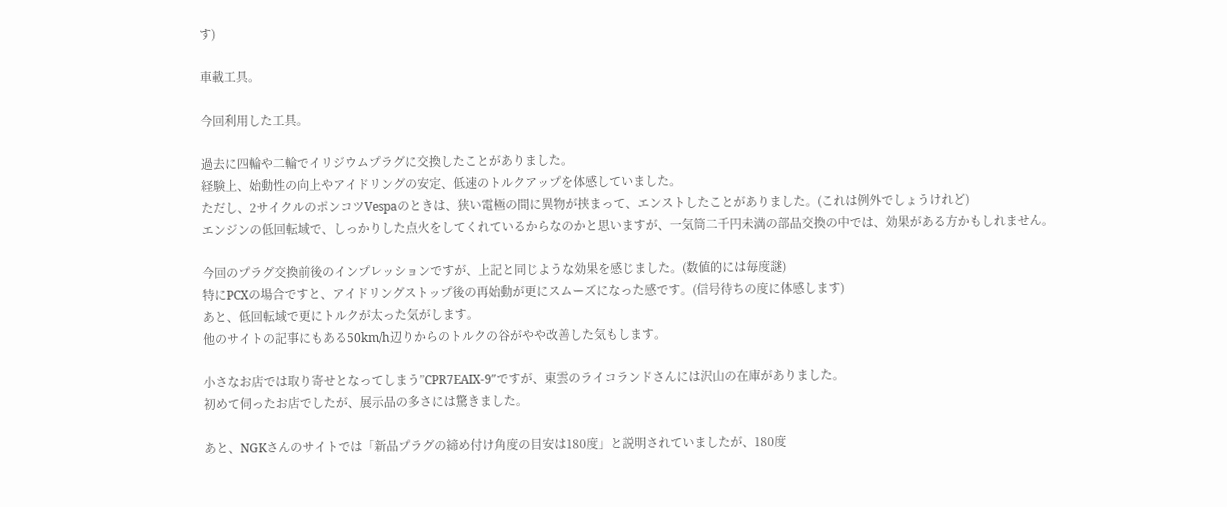す)

車載工具。

今回利用した工具。

過去に四輪や二輪でイリジウムプラグに交換したことがありました。
経験上、始動性の向上やアイドリングの安定、低速のトルクアップを体感していました。
ただし、2サイクルのポンコツVespaのときは、狭い電極の間に異物が挟まって、エンストしたことがありました。(これは例外でしょうけれど)
エンジンの低回転域で、しっかりした点火をしてくれているからなのかと思いますが、一気筒二千円未満の部品交換の中では、効果がある方かもしれません。

今回のプラグ交換前後のインプレッションですが、上記と同じような効果を感じました。(数値的には毎度謎)
特にPCXの場合ですと、アイドリングストップ後の再始動が更にスムーズになった感です。(信号待ちの度に体感します)
あと、低回転域で更にトルクが太った気がします。
他のサイトの記事にもある50km/h辺りからのトルクの谷がやや改善した気もします。

小さなお店では取り寄せとなってしまう”CPR7EAIX-9″ですが、東雲のライコランドさんには沢山の在庫がありました。
初めて伺ったお店でしたが、展示品の多さには驚きました。

あと、NGKさんのサイトでは「新品プラグの締め付け角度の目安は180度」と説明されていましたが、180度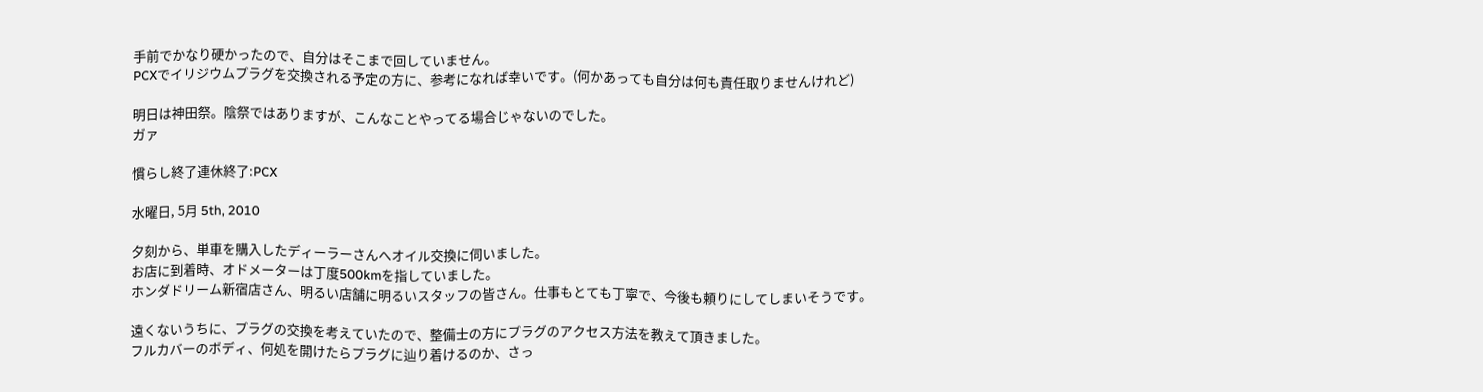手前でかなり硬かったので、自分はそこまで回していません。
PCXでイリジウムプラグを交換される予定の方に、参考になれば幸いです。(何かあっても自分は何も責任取りませんけれど)

明日は神田祭。陰祭ではありますが、こんなことやってる場合じゃないのでした。
ガァ

慣らし終了連休終了:PCX

水曜日, 5月 5th, 2010

夕刻から、単車を購入したディーラーさんへオイル交換に伺いました。
お店に到着時、オドメーターは丁度500kmを指していました。
ホンダドリーム新宿店さん、明るい店舗に明るいスタッフの皆さん。仕事もとても丁寧で、今後も頼りにしてしまいそうです。

遠くないうちに、プラグの交換を考えていたので、整備士の方にプラグのアクセス方法を教えて頂きました。
フルカバーのボディ、何処を開けたらプラグに辿り着けるのか、さっ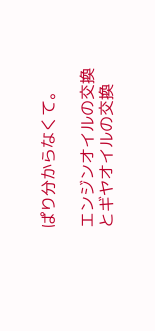ぱり分からなくて。

エンジンオイルの交換とギヤオイルの交換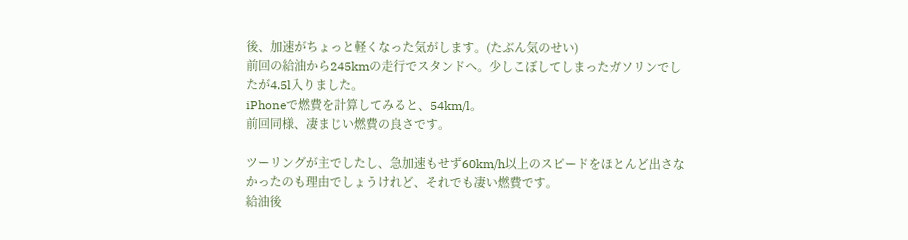後、加速がちょっと軽くなった気がします。(たぶん気のせい)
前回の給油から245kmの走行でスタンドへ。少しこぼしてしまったガソリンでしたが4.5l入りました。
iPhoneで燃費を計算してみると、54km/l。
前回同様、凄まじい燃費の良さです。

ツーリングが主でしたし、急加速もせず60km/h以上のスピードをほとんど出さなかったのも理由でしょうけれど、それでも凄い燃費です。
給油後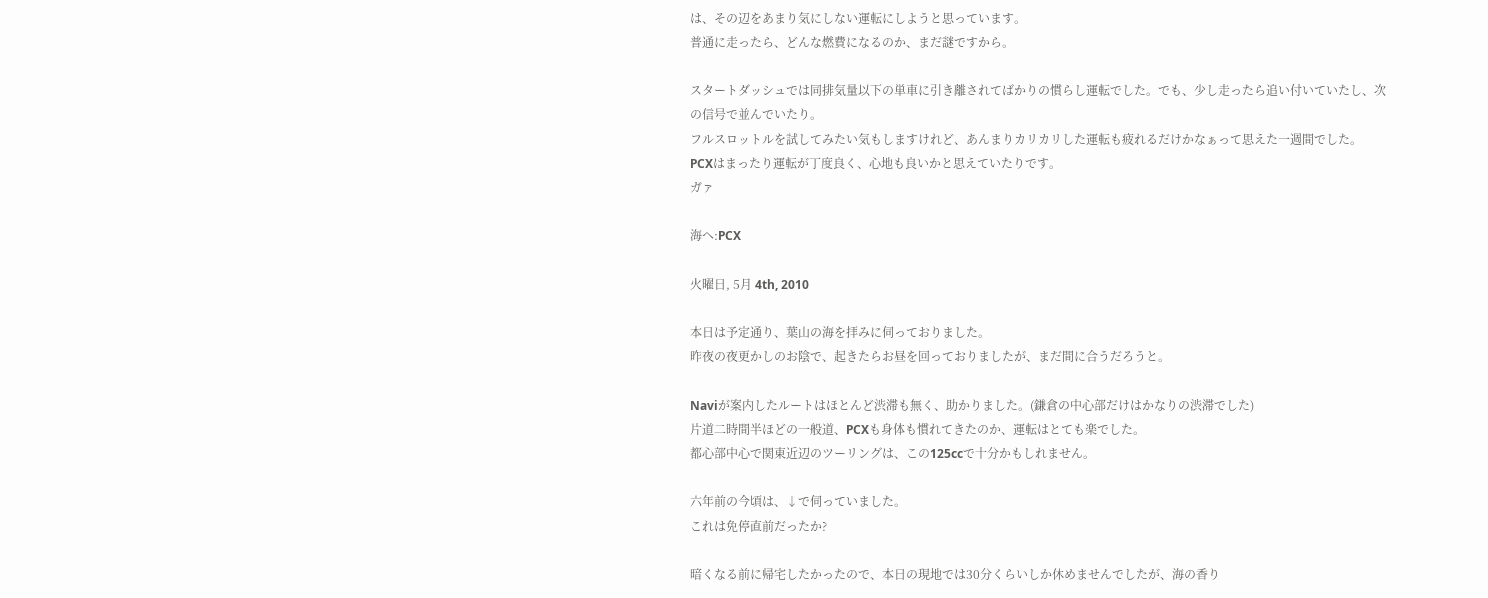は、その辺をあまり気にしない運転にしようと思っています。
普通に走ったら、どんな燃費になるのか、まだ謎ですから。

スタートダッシュでは同排気量以下の単車に引き離されてばかりの慣らし運転でした。でも、少し走ったら追い付いていたし、次の信号で並んでいたり。
フルスロットルを試してみたい気もしますけれど、あんまりカリカリした運転も疲れるだけかなぁって思えた一週間でした。
PCXはまったり運転が丁度良く、心地も良いかと思えていたりです。
ガァ

海へ:PCX

火曜日, 5月 4th, 2010

本日は予定通り、葉山の海を拝みに伺っておりました。
昨夜の夜更かしのお陰で、起きたらお昼を回っておりましたが、まだ間に合うだろうと。

Naviが案内したルートはほとんど渋滞も無く、助かりました。(鎌倉の中心部だけはかなりの渋滞でした)
片道二時間半ほどの一般道、PCXも身体も慣れてきたのか、運転はとても楽でした。
都心部中心で関東近辺のツーリングは、この125ccで十分かもしれません。

六年前の今頃は、↓で伺っていました。
これは免停直前だったか?

暗くなる前に帰宅したかったので、本日の現地では30分くらいしか休めませんでしたが、海の香り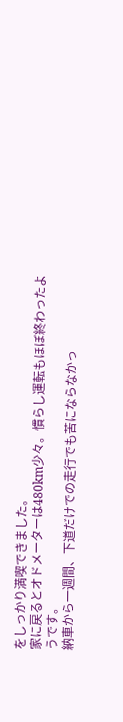をしっかり満喫できました。
家に戻るとオドメーターは480km少々。慣らし運転もほぼ終わったようです。
納車から一週間、下道だけでの走行でも苦にならなかっ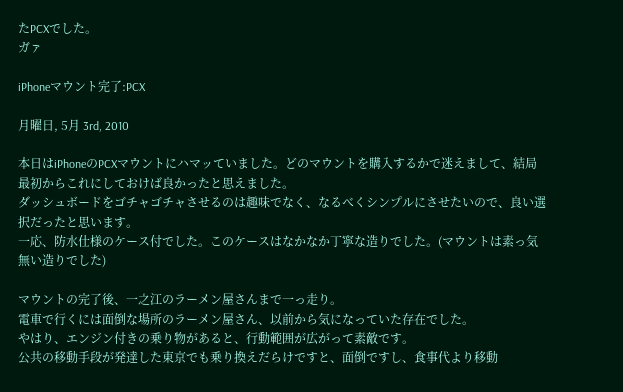たPCXでした。
ガァ

iPhoneマウント完了:PCX

月曜日, 5月 3rd, 2010

本日はiPhoneのPCXマウントにハマッていました。どのマウントを購入するかで迷えまして、結局最初からこれにしておけば良かったと思えました。
ダッシュボードをゴチャゴチャさせるのは趣味でなく、なるべくシンプルにさせたいので、良い選択だったと思います。
一応、防水仕様のケース付でした。このケースはなかなか丁寧な造りでした。(マウントは素っ気無い造りでした)

マウントの完了後、一之江のラーメン屋さんまで一っ走り。
電車で行くには面倒な場所のラーメン屋さん、以前から気になっていた存在でした。
やはり、エンジン付きの乗り物があると、行動範囲が広がって素敵です。
公共の移動手段が発達した東京でも乗り換えだらけですと、面倒ですし、食事代より移動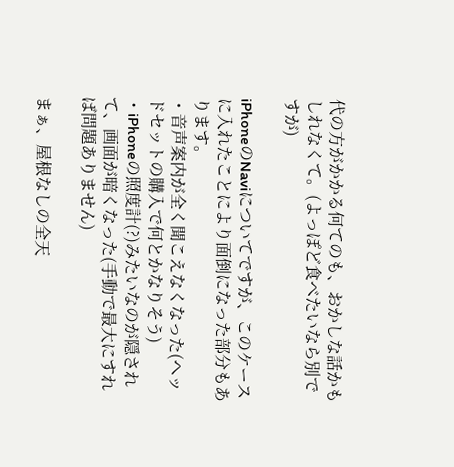代の方がかかる何てのも、おかしな話かもしれなくて。(よっぽど食べたいなら別ですが)

iPhoneのNaviについてですが、このケースに入れたことにより面倒になった部分もあります。
・音声案内が全く聞こえなくなった(ヘッドセットの購入で何とかなりそう)
・iPhoneの照度計(?)みたいなのが隠されて、画面が暗くなった(手動で最大にすれば問題ありません)

まぁ、屋根なしの全天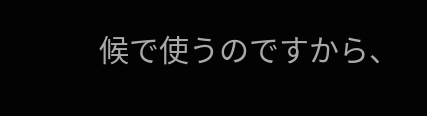候で使うのですから、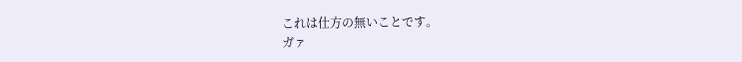これは仕方の無いことです。
ガァ